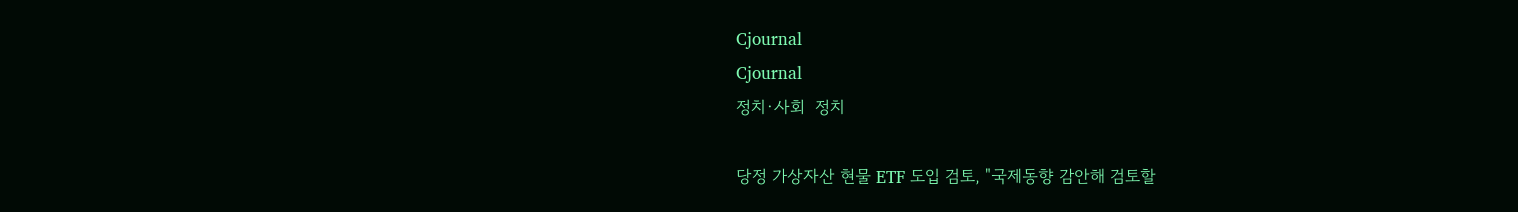Cjournal
Cjournal
정치·사회  정치

당정 가상자산 현물 ETF 도입 검토, "국제동향 감안해 검토할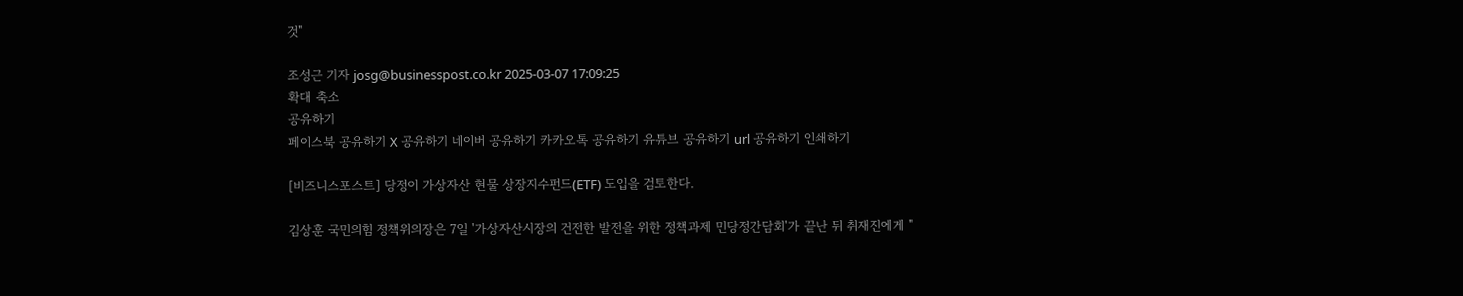것"

조성근 기자 josg@businesspost.co.kr 2025-03-07 17:09:25
확대 축소
공유하기
페이스북 공유하기 X 공유하기 네이버 공유하기 카카오톡 공유하기 유튜브 공유하기 url 공유하기 인쇄하기

[비즈니스포스트] 당정이 가상자산 현물 상장지수펀드(ETF) 도입을 검토한다.

김상훈 국민의힘 정책위의장은 7일 '가상자산시장의 건전한 발전을 위한 정책과제 민당정간담회'가 끝난 뒤 취재진에게 "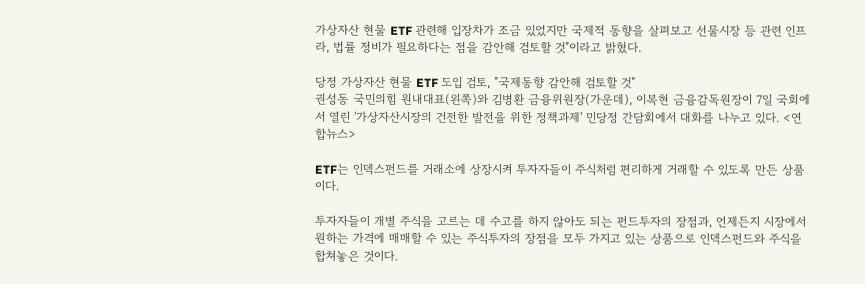가상자산 현물 ETF 관련해 입장차가 조금 있었지만 국제적 동향을 살펴보고 선물시장 등 관련 인프라, 법률 정비가 필요하다는 점을 감안해 검토할 것"이라고 밝혔다.

당정 가상자산 현물 ETF 도입 검토, "국제동향 감안해 검토할 것"
권성동 국민의힘 원내대표(왼쪽)와 김병환 금융위원장(가운데), 이복현 금융감독원장이 7일 국회에서 열린 '가상자산시장의 건전한 발전을 위한 정책과제' 민당정 간담회에서 대화를 나누고 있다. <연합뉴스>

ETF는 인덱스펀드를 거래소에 상장시켜 투자자들이 주식처럼 편리하게 거래할 수 있도록 만든 상품이다.

투자자들이 개별 주식을 고르는 데 수고를 하지 않아도 되는 펀드투자의 장점과, 언제든지 시장에서 원하는 가격에 매매할 수 있는 주식투자의 장점을 모두 가지고 있는 상품으로 인덱스펀드와 주식을 합쳐놓은 것이다.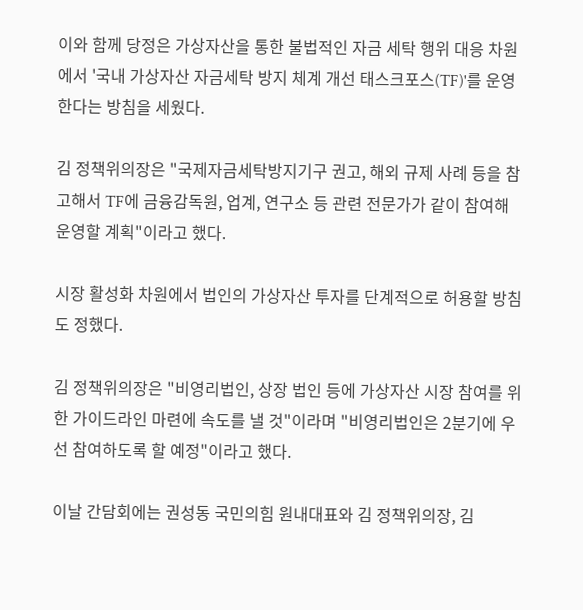이와 함께 당정은 가상자산을 통한 불법적인 자금 세탁 행위 대응 차원에서 '국내 가상자산 자금세탁 방지 체계 개선 태스크포스(TF)'를 운영한다는 방침을 세웠다.

김 정책위의장은 "국제자금세탁방지기구 권고, 해외 규제 사례 등을 참고해서 TF에 금융감독원, 업계, 연구소 등 관련 전문가가 같이 참여해 운영할 계획"이라고 했다.

시장 활성화 차원에서 법인의 가상자산 투자를 단계적으로 허용할 방침도 정했다.

김 정책위의장은 "비영리법인, 상장 법인 등에 가상자산 시장 참여를 위한 가이드라인 마련에 속도를 낼 것"이라며 "비영리법인은 2분기에 우선 참여하도록 할 예정"이라고 했다.

이날 간담회에는 권성동 국민의힘 원내대표와 김 정책위의장, 김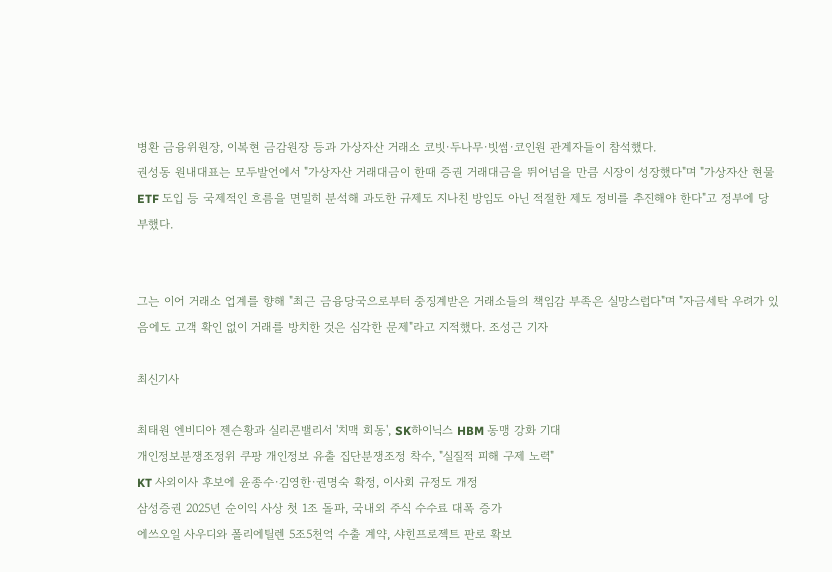병환 금융위원장, 이복현 금감원장 등과 가상자산 거래소 코빗·두나무·빗썸·코인원 관계자들이 참석했다.
권성동 원내대표는 모두발언에서 "가상자산 거래대금이 한때 증권 거래대금을 뛰어넘을 만큼 시장이 성장했다"며 "가상자산 현물 ETF 도입 등 국제적인 흐름을 면밀히 분석해 과도한 규제도 지나친 방임도 아닌 적절한 제도 정비를 추진해야 한다"고 정부에 당부했다.


그는 이어 거래소 업계를 향해 "최근 금융당국으로부터 중징계받은 거래소들의 책임감 부족은 실망스럽다"며 "자금세탁 우려가 있음에도 고객 확인 없이 거래를 방치한 것은 심각한 문제"라고 지적했다. 조성근 기자

최신기사

최태원 엔비디아 젠슨황과 실리콘밸리서 '치맥 회동', SK하이닉스 HBM 동맹 강화 기대
개인정보분쟁조정위 쿠팡 개인정보 유출 집단분쟁조정 착수, "실질적 피해 구제 노력"
KT 사외이사 후보에 윤종수·김영한·권명숙 확정, 이사회 규정도 개정
삼성증권 2025년 순이익 사상 첫 1조 돌파, 국내외 주식 수수료 대폭 증가
에쓰오일 사우디와 폴리에틸렌 5조5천억 수출 계약, 샤힌프로젝트 판로 확보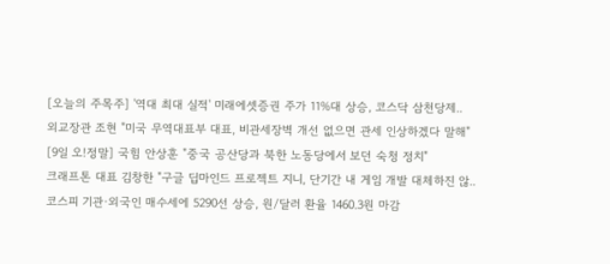[오늘의 주목주] '역대 최대 실적' 미래에셋증권 주가 11%대 상승, 코스닥 삼천당제..
외교장관 조현 "미국 무역대표부 대표, 비관세장벽 개선 없으면 관세 인상하겠다 말해"
[9일 오!정말] 국힘 안상훈 "중국 공산당과 북한 노동당에서 보던 숙청 정치"
크래프톤 대표 김창한 "구글 딥마인드 프로젝트 지니, 단기간 내 게임 개발 대체하진 않..
코스피 기관·외국인 매수세에 5290선 상승, 원/달러 환율 1460.3원 마감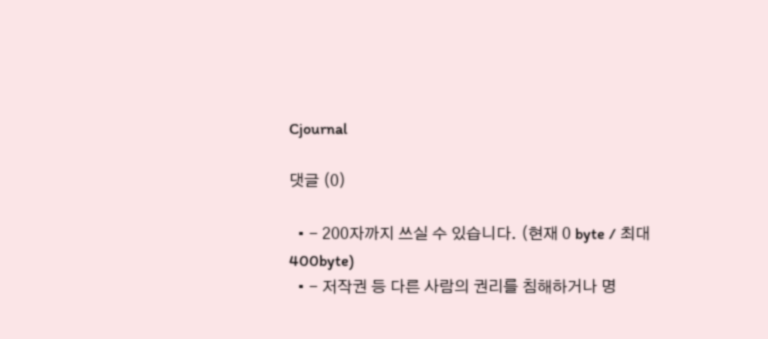Cjournal

댓글 (0)

  • - 200자까지 쓰실 수 있습니다. (현재 0 byte / 최대 400byte)
  • - 저작권 등 다른 사람의 권리를 침해하거나 명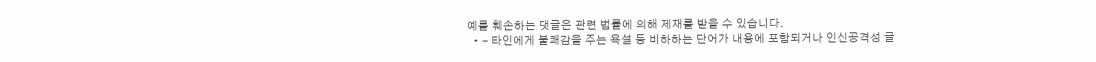예를 훼손하는 댓글은 관련 법률에 의해 제재를 받을 수 있습니다.
  • - 타인에게 불쾌감을 주는 욕설 등 비하하는 단어가 내용에 포함되거나 인신공격성 글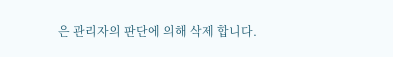은 관리자의 판단에 의해 삭제 합니다.